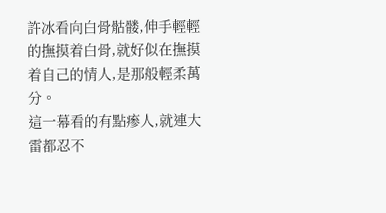許冰看向白骨骷髅,伸手輕輕的撫摸着白骨,就好似在撫摸着自己的情人,是那般輕柔萬分。
這一幕看的有點瘆人,就連大雷都忍不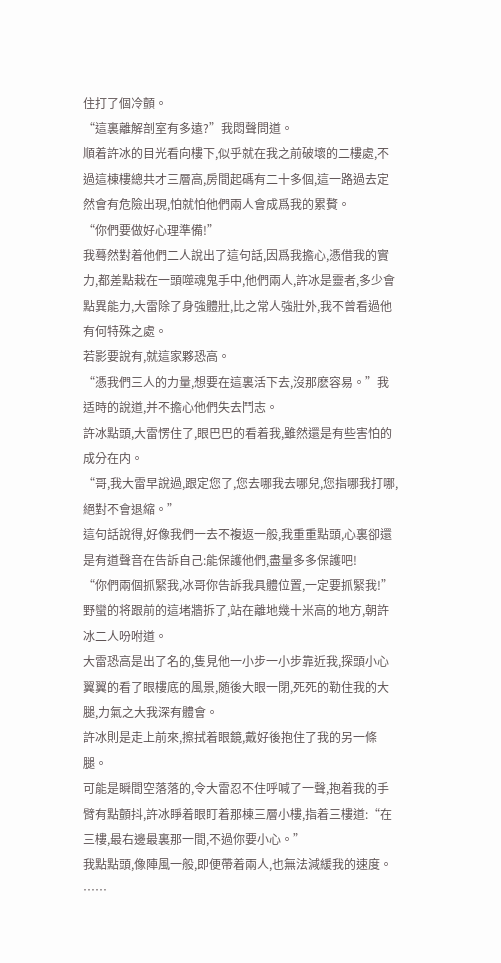住打了個冷顫。
“這裏離解剖室有多遠?”我悶聲問道。
順着許冰的目光看向樓下,似乎就在我之前破壞的二樓處,不過這棟樓總共才三層高,房間起碼有二十多個,這一路過去定然會有危險出現,怕就怕他們兩人會成爲我的累贅。
“你們要做好心理準備!”
我蓦然對着他們二人說出了這句話,因爲我擔心,憑借我的實力,都差點栽在一頭噬魂鬼手中,他們兩人,許冰是靈者,多少會點異能力,大雷除了身強體壯,比之常人強壯外,我不曾看過他有何特殊之處。
若影要說有,就這家夥恐高。
“憑我們三人的力量,想要在這裏活下去,沒那麽容易。”我适時的說道,并不擔心他們失去鬥志。
許冰點頭,大雷愣住了,眼巴巴的看着我,雖然還是有些害怕的成分在内。
“哥,我大雷早說過,跟定您了,您去哪我去哪兒,您指哪我打哪,絕對不會退縮。”
這句話說得,好像我們一去不複返一般,我重重點頭,心裏卻還是有道聲音在告訴自己:能保護他們,盡量多多保護吧!
“你們兩個抓緊我,冰哥你告訴我具體位置,一定要抓緊我!”
野蠻的将跟前的這堵牆拆了,站在離地幾十米高的地方,朝許冰二人吩咐道。
大雷恐高是出了名的,隻見他一小步一小步靠近我,探頭小心翼翼的看了眼樓底的風景,随後大眼一閉,死死的勒住我的大腿,力氣之大我深有體會。
許冰則是走上前來,擦拭着眼鏡,戴好後抱住了我的另一條腿。
可能是瞬間空落落的,令大雷忍不住呼喊了一聲,抱着我的手臂有點顫抖,許冰睜着眼盯着那棟三層小樓,指着三樓道:“在三樓,最右邊最裏那一間,不過你要小心。”
我點點頭,像陣風一般,即便帶着兩人,也無法減緩我的速度。
……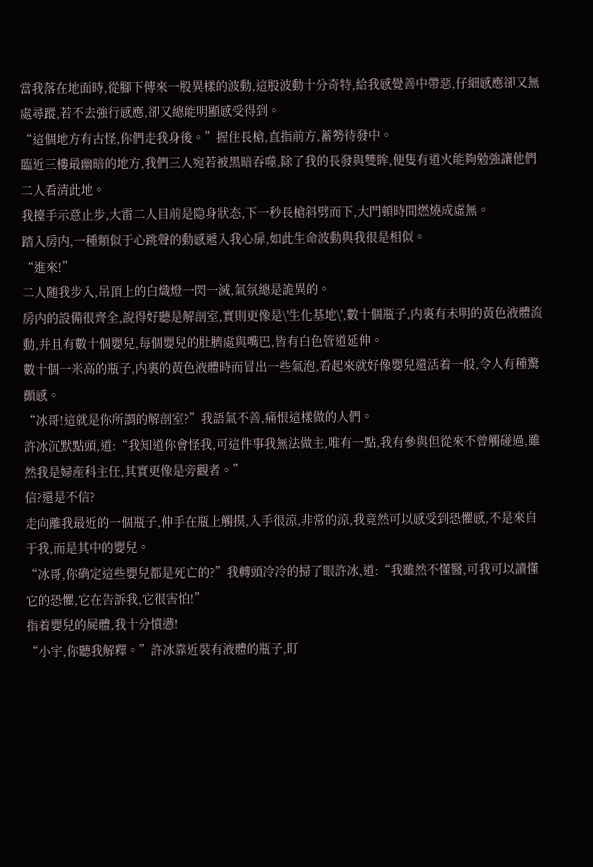當我落在地面時,從腳下傳來一股異樣的波動,這股波動十分奇特,給我感覺善中帶惡,仔細感應卻又無處尋蹤,若不去強行感應,卻又總能明顯感受得到。
“這個地方有古怪,你們走我身後。”握住長槍,直指前方,蓄勢待發中。
臨近三樓最幽暗的地方,我們三人宛若被黑暗吞噬,除了我的長發與雙眸,便隻有道火能夠勉強讓他們二人看清此地。
我擡手示意止步,大雷二人目前是隐身狀态,下一秒長槍斜劈而下,大門頓時間燃燒成虛無。
踏入房内,一種類似于心跳聲的動感遞入我心扉,如此生命波動與我很是相似。
“進來!”
二人随我步入,吊頂上的白熾燈一閃一滅,氣氛總是詭異的。
房内的設備很齊全,說得好聽是解剖室,實則更像是\'生化基地\',數十個瓶子,内裏有未明的黃色液體流動,并且有數十個嬰兒,每個嬰兒的肚臍處與嘴巴,皆有白色管道延伸。
數十個一米高的瓶子,内裏的黃色液體時而冒出一些氣泡,看起來就好像嬰兒還活着一般,令人有種驚顫感。
“冰哥!這就是你所謂的解剖室?”我語氣不善,痛恨這樣做的人們。
許冰沉默點頭,道:“我知道你會怪我,可這件事我無法做主,唯有一點,我有參與但從來不曾觸碰過,雖然我是婦産科主任,其實更像是旁觀者。”
信?還是不信?
走向離我最近的一個瓶子,伸手在瓶上觸摸,入手很涼,非常的涼,我竟然可以感受到恐懼感,不是來自于我,而是其中的嬰兒。
“冰哥,你确定這些嬰兒都是死亡的?”我轉頭冷冷的掃了眼許冰,道:“我雖然不懂醫,可我可以讀懂它的恐懼,它在告訴我,它很害怕!”
指着嬰兒的屍體,我十分憤懑!
“小宇,你聽我解釋。”許冰靠近裝有液體的瓶子,盯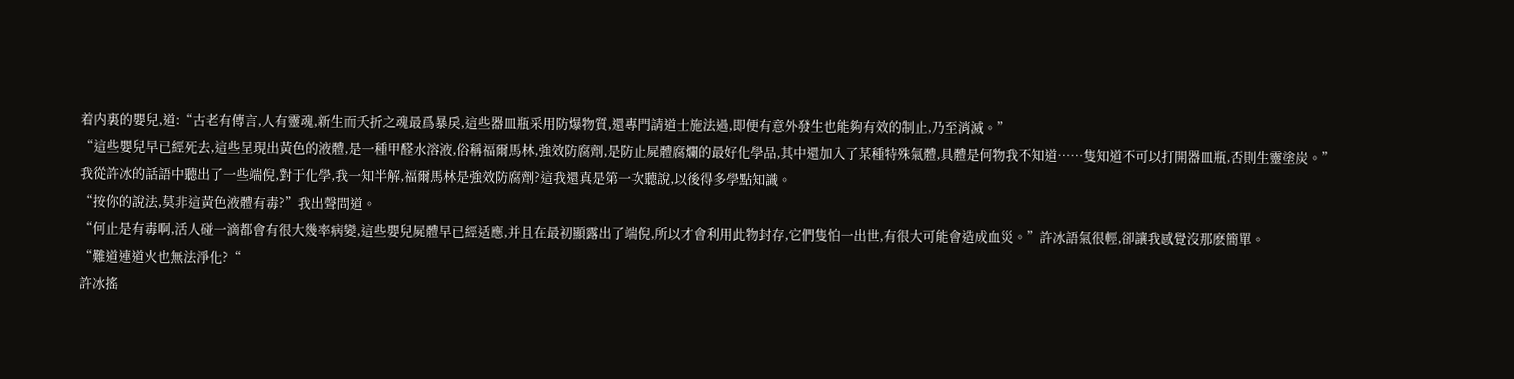着内裏的嬰兒,道:“古老有傳言,人有靈魂,新生而夭折之魂最爲暴戾,這些器皿瓶采用防爆物質,還專門請道士施法過,即便有意外發生也能夠有效的制止,乃至消滅。”
“這些嬰兒早已經死去,這些呈現出黃色的液體,是一種甲醛水溶液,俗稱福爾馬林,強效防腐劑,是防止屍體腐爛的最好化學品,其中還加入了某種特殊氣體,具體是何物我不知道……隻知道不可以打開器皿瓶,否則生靈塗炭。”
我從許冰的話語中聽出了一些端倪,對于化學,我一知半解,福爾馬林是強效防腐劑?這我還真是第一次聽說,以後得多學點知識。
“按你的說法,莫非這黃色液體有毒?”我出聲問道。
“何止是有毒啊,活人碰一滴都會有很大幾率病變,這些嬰兒屍體早已經适應,并且在最初顯露出了端倪,所以才會利用此物封存,它們隻怕一出世,有很大可能會造成血災。”許冰語氣很輕,卻讓我感覺沒那麽簡單。
“難道連道火也無法淨化?“
許冰搖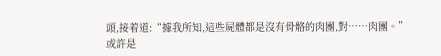頭,接着道:“據我所知,這些屍體都是沒有骨骼的肉團,對……肉團。”
或許是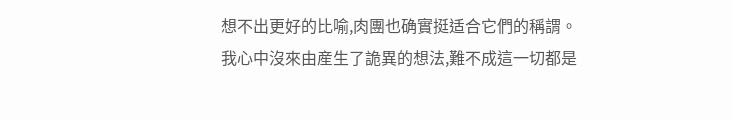想不出更好的比喻,肉團也确實挺适合它們的稱謂。
我心中沒來由産生了詭異的想法,難不成這一切都是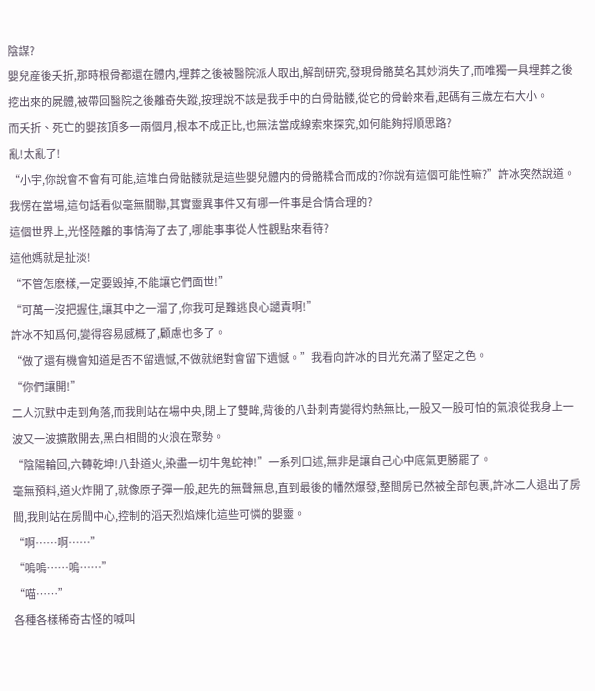陰謀?
嬰兒産後夭折,那時根骨都還在體内,埋葬之後被醫院派人取出,解剖研究,發現骨骼莫名其妙消失了,而唯獨一具埋葬之後挖出來的屍體,被帶回醫院之後離奇失蹤,按理說不該是我手中的白骨骷髅,從它的骨齡來看,起碼有三歲左右大小。
而夭折、死亡的嬰孩頂多一兩個月,根本不成正比,也無法當成線索來探究,如何能夠捋順思路?
亂!太亂了!
“小宇,你說會不會有可能,這堆白骨骷髅就是這些嬰兒體内的骨骼糅合而成的?你說有這個可能性嘛?”許冰突然說道。
我愣在當場,這句話看似毫無關聯,其實靈異事件又有哪一件事是合情合理的?
這個世界上,光怪陸離的事情海了去了,哪能事事從人性觀點來看待?
這他媽就是扯淡!
“不管怎麽樣,一定要毀掉,不能讓它們面世!”
“可萬一沒把握住,讓其中之一溜了,你我可是難逃良心譴責啊!”
許冰不知爲何,變得容易感概了,顧慮也多了。
“做了還有機會知道是否不留遺憾,不做就絕對會留下遺憾。”我看向許冰的目光充滿了堅定之色。
“你們讓開!”
二人沉默中走到角落,而我則站在場中央,閉上了雙眸,背後的八卦刺青變得灼熱無比,一股又一股可怕的氣浪從我身上一波又一波擴散開去,黑白相間的火浪在聚勢。
“陰陽輪回,六轉乾坤!八卦道火,染盡一切牛鬼蛇神!”一系列口述,無非是讓自己心中底氣更勝罷了。
毫無預料,道火炸開了,就像原子彈一般,起先的無聲無息,直到最後的幡然爆發,整間房已然被全部包裹,許冰二人退出了房間,我則站在房間中心,控制的滔天烈焰煉化這些可憐的嬰靈。
“啊……啊……”
“嗚嗚……嗚……”
“喵……”
各種各樣稀奇古怪的喊叫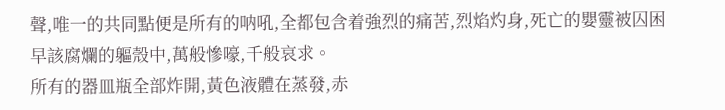聲,唯一的共同點便是所有的呐吼,全都包含着強烈的痛苦,烈焰灼身,死亡的嬰靈被囚困早該腐爛的軀殼中,萬般慘嚎,千般哀求。
所有的器皿瓶全部炸開,黃色液體在蒸發,赤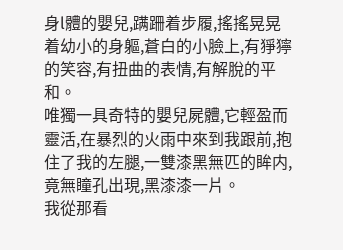身l體的嬰兒,蹒跚着步履,搖搖晃晃着幼小的身軀,蒼白的小臉上,有猙獰的笑容,有扭曲的表情,有解脫的平和。
唯獨一具奇特的嬰兒屍體,它輕盈而靈活,在暴烈的火雨中來到我跟前,抱住了我的左腿,一雙漆黑無匹的眸内,竟無瞳孔出現,黑漆漆一片。
我從那看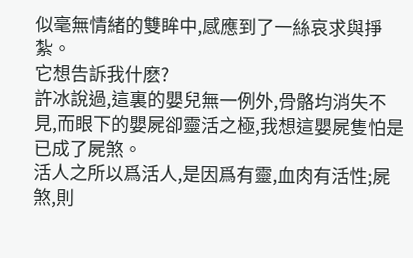似毫無情緒的雙眸中,感應到了一絲哀求與掙紮。
它想告訴我什麽?
許冰說過,這裏的嬰兒無一例外,骨骼均消失不見,而眼下的嬰屍卻靈活之極,我想這嬰屍隻怕是已成了屍煞。
活人之所以爲活人,是因爲有靈,血肉有活性;屍煞,則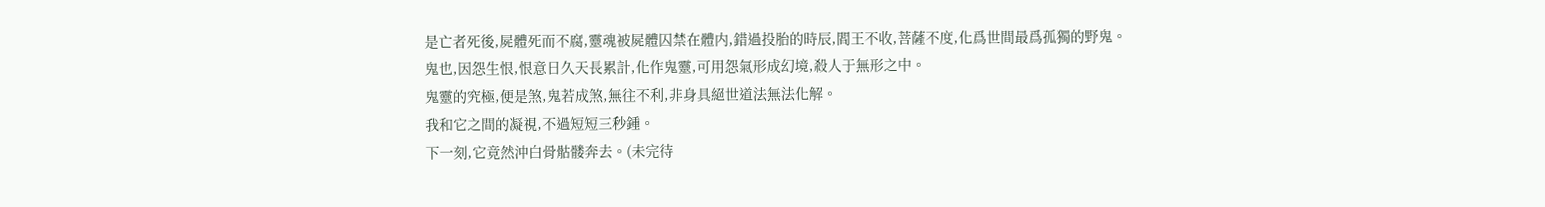是亡者死後,屍體死而不腐,靈魂被屍體囚禁在體内,錯過投胎的時辰,閻王不收,菩薩不度,化爲世間最爲孤獨的野鬼。
鬼也,因怨生恨,恨意日久天長累計,化作鬼靈,可用怨氣形成幻境,殺人于無形之中。
鬼靈的究極,便是煞,鬼若成煞,無往不利,非身具絕世道法無法化解。
我和它之間的凝視,不過短短三秒鍾。
下一刻,它竟然沖白骨骷髅奔去。(未完待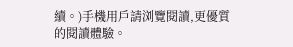續。)手機用戶請浏覽閱讀,更優質的閱讀體驗。